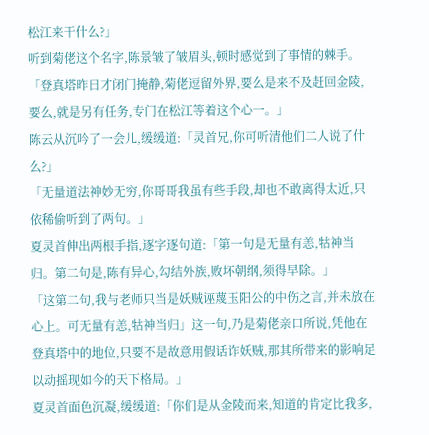松江来干什么?」
听到菊佬这个名字,陈景皱了皱眉头,顿时感觉到了事情的棘手。
「登真塔昨日才闭门掩静,菊佬逗留外界,要么是来不及赶回金陵,要么,就是另有任务,专门在松江等着这个心一。」
陈云从沉吟了一会儿,缓缓道:「灵首兄,你可听清他们二人说了什么?」
「无量道法神妙无穷,你哥哥我虽有些手段,却也不敢离得太近,只依稀偷听到了两句。」
夏灵首伸出两根手指,逐字逐句道:「第一句是无量有恙,牯神当归。第二句是,陈有异心,勾结外族,败坏朝纲,须得早除。」
「这第二句,我与老师只当是妖贼诬蔑玉阳公的中伤之言,并未放在心上。可无量有恙,牯神当归」这一句,乃是菊佬亲口所说,凭他在登真塔中的地位,只要不是故意用假话诈妖贼,那其所带来的影响足以动摇现如今的天下格局。」
夏灵首面色沉凝,缓缓道:「你们是从金陵而来,知道的肯定比我多,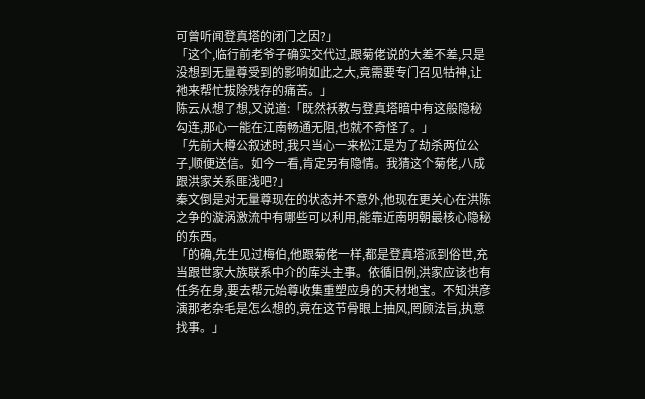可曾听闻登真塔的闭门之因?」
「这个,临行前老爷子确实交代过,跟菊佬说的大差不差,只是没想到无量尊受到的影响如此之大,竟需要专门召见牯神,让祂来帮忙拔除残存的痛苦。」
陈云从想了想,又说道:「既然袄教与登真塔暗中有这般隐秘勾连,那心一能在江南畅通无阻,也就不奇怪了。」
「先前大樽公叙述时,我只当心一来松江是为了劫杀两位公子,顺便送信。如今一看,肯定另有隐情。我猜这个菊佬,八成跟洪家关系匪浅吧?」
秦文倒是对无量尊现在的状态并不意外,他现在更关心在洪陈之争的漩涡激流中有哪些可以利用,能靠近南明朝最核心隐秘的东西。
「的确,先生见过梅伯,他跟菊佬一样,都是登真塔派到俗世,充当跟世家大族联系中介的库头主事。依循旧例,洪家应该也有任务在身,要去帮元始尊收集重塑应身的天材地宝。不知洪彦演那老杂毛是怎么想的,竟在这节骨眼上抽风,罔顾法旨,执意找事。」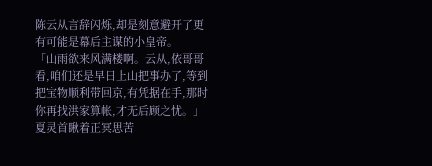陈云从言辞闪烁,却是刻意避开了更有可能是幕后主谋的小皇帝。
「山雨欲来风满楼啊。云从,依哥哥看,咱们还是早日上山把事办了,等到把宝物顺利带回京,有凭据在手,那时你再找洪家算帐,才无后顾之忧。」
夏灵首瞅着正冥思苦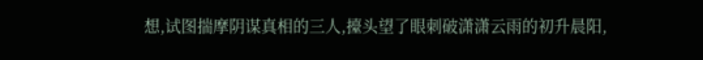想,试图揣摩阴谋真相的三人,擡头望了眼刺破潇潇云雨的初升晨阳,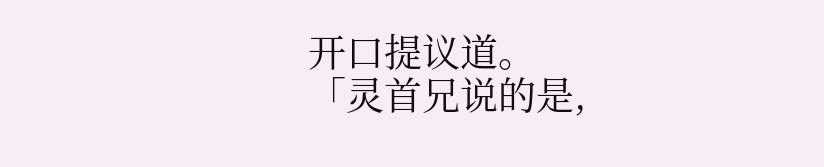开口提议道。
「灵首兄说的是,